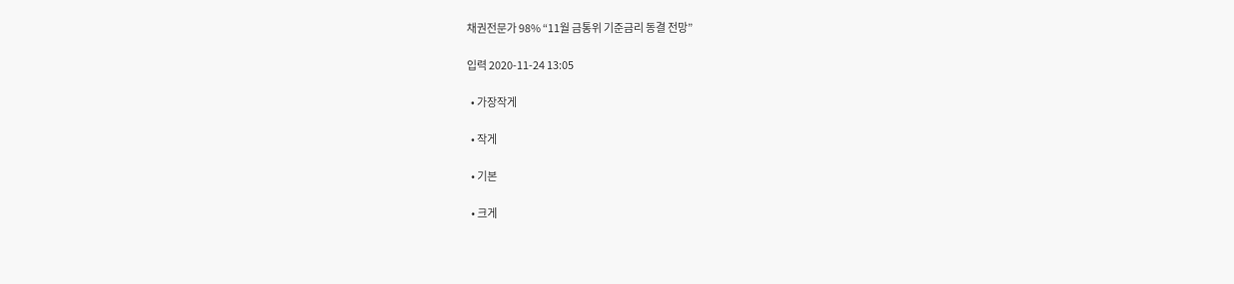채권전문가 98% “11월 금통위 기준금리 동결 전망”

입력 2020-11-24 13:05

  • 가장작게

  • 작게

  • 기본

  • 크게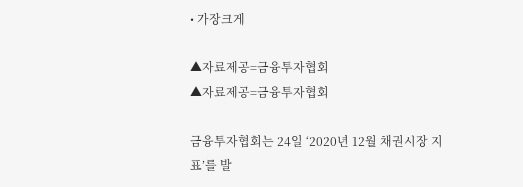• 가장크게

▲자료제공=금융투자협회
▲자료제공=금융투자협회

금융투자협회는 24일 ‘2020년 12월 채권시장 지표’를 발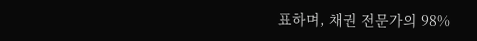표하며, 채권 전문가의 98%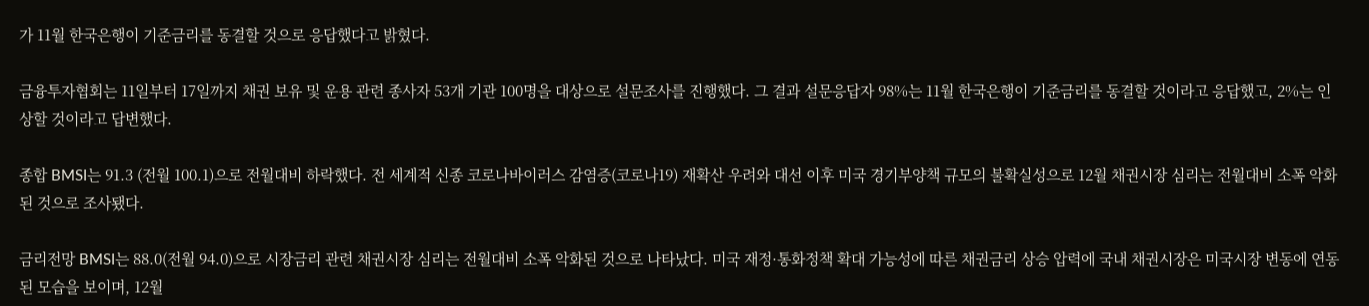가 11월 한국은행이 기준금리를 동결할 것으로 응답했다고 밝혔다.

금융투자협회는 11일부터 17일까지 채권 보유 및 운용 관련 종사자 53개 기관 100명을 대상으로 설문조사를 진행했다. 그 결과 설문응답자 98%는 11월 한국은행이 기준금리를 동결할 것이라고 응답했고, 2%는 인상할 것이라고 답변했다.

종합 BMSI는 91.3 (전월 100.1)으로 전월대비 하락했다. 전 세계적 신종 코로나바이러스 감염증(코로나19) 재확산 우려와 대선 이후 미국 경기부양책 규모의 불확실성으로 12월 채권시장 심리는 전월대비 소폭 악화된 것으로 조사됐다.

금리전망 BMSI는 88.0(전월 94.0)으로 시장금리 관련 채권시장 심리는 전월대비 소폭 악화된 것으로 나타났다. 미국 재정·통화정책 확대 가능성에 따른 채권금리 상승 압력에 국내 채권시장은 미국시장 변동에 연동된 모습을 보이며, 12월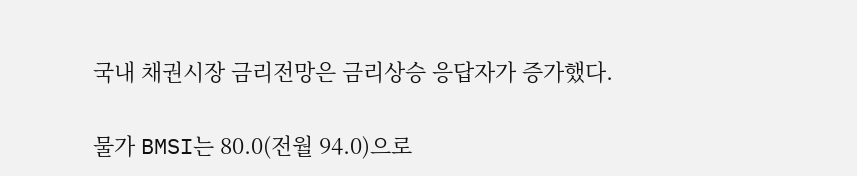국내 채권시장 금리전망은 금리상승 응답자가 증가했다.

물가 BMSI는 80.0(전월 94.0)으로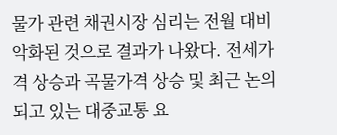물가 관련 채권시장 심리는 전월 대비 악화된 것으로 결과가 나왔다. 전세가격 상승과 곡물가격 상승 및 최근 논의되고 있는 대중교통 요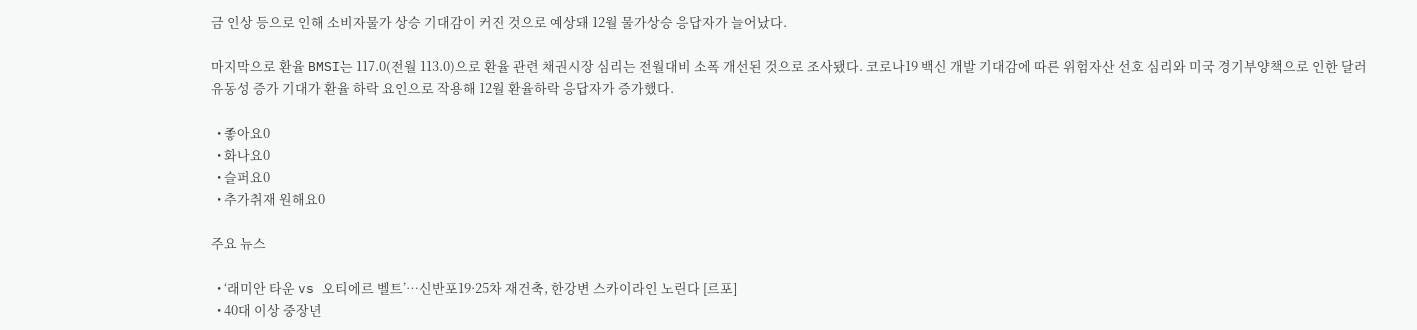금 인상 등으로 인해 소비자물가 상승 기대감이 커진 것으로 예상돼 12월 물가상승 응답자가 늘어났다.

마지막으로 환율 BMSI는 117.0(전월 113.0)으로 환율 관련 채권시장 심리는 전월대비 소폭 개선된 것으로 조사됐다. 코로나19 백신 개발 기대감에 따른 위험자산 선호 심리와 미국 경기부양책으로 인한 달러 유동성 증가 기대가 환율 하락 요인으로 작용해 12월 환율하락 응답자가 증가했다.

  • 좋아요0
  • 화나요0
  • 슬퍼요0
  • 추가취재 원해요0

주요 뉴스

  • ‘래미안 타운 vs 오티에르 벨트’⋯신반포19·25차 재건축, 한강변 스카이라인 노린다 [르포]
  • 40대 이상 중장년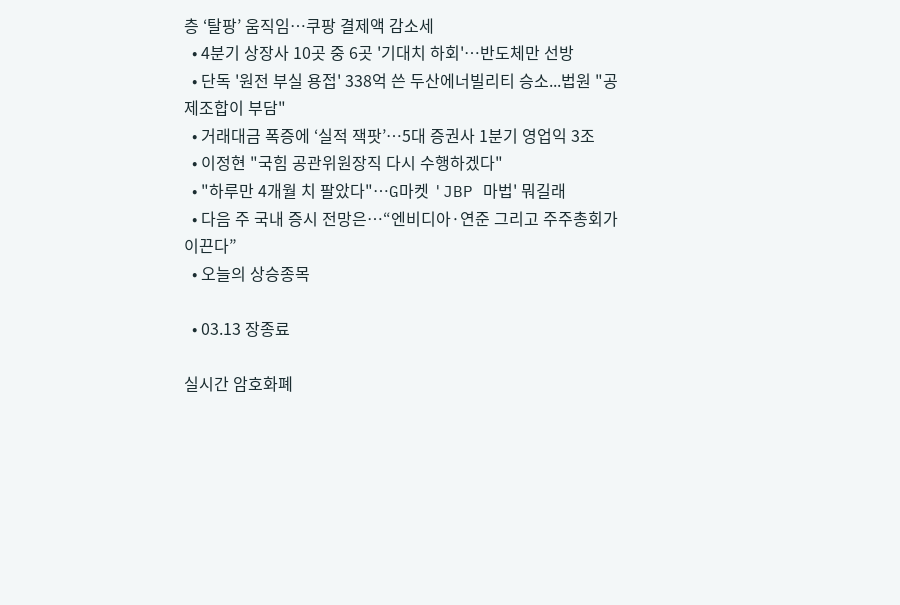층 ‘탈팡’ 움직임…쿠팡 결제액 감소세
  • 4분기 상장사 10곳 중 6곳 '기대치 하회'…반도체만 선방
  • 단독 '원전 부실 용접' 338억 쓴 두산에너빌리티 승소...법원 "공제조합이 부담"
  • 거래대금 폭증에 ‘실적 잭팟’…5대 증권사 1분기 영업익 3조
  • 이정현 "국힘 공관위원장직 다시 수행하겠다"
  • "하루만 4개월 치 팔았다"…G마켓 'JBP 마법' 뭐길래
  • 다음 주 국내 증시 전망은⋯“엔비디아·연준 그리고 주주총회가 이끈다”
  • 오늘의 상승종목

  • 03.13 장종료

실시간 암호화폐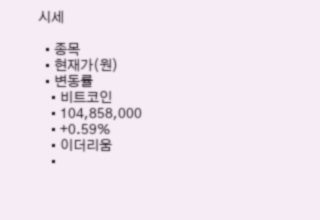시세

  • 종목
  • 현재가(원)
  • 변동률
    • 비트코인
    • 104,858,000
    • +0.59%
    • 이더리움
    •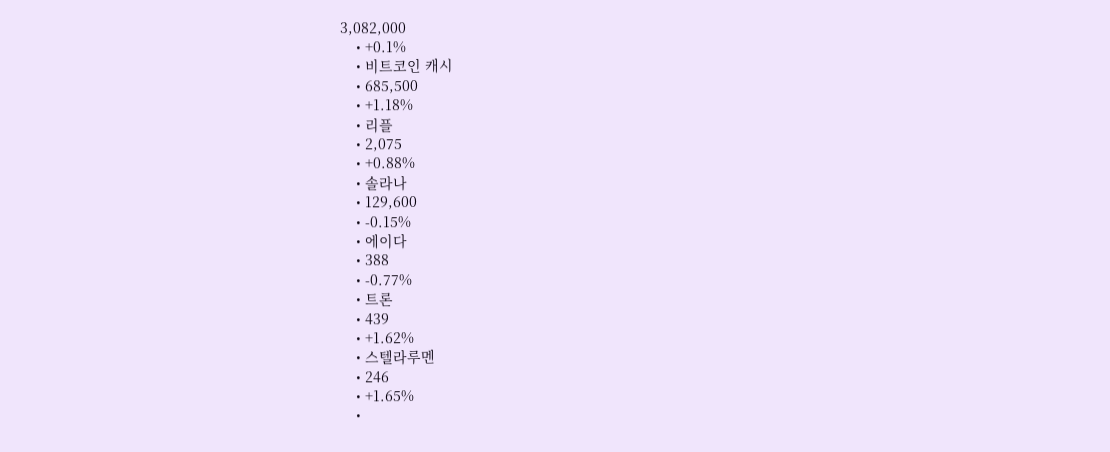3,082,000
    • +0.1%
    • 비트코인 캐시
    • 685,500
    • +1.18%
    • 리플
    • 2,075
    • +0.88%
    • 솔라나
    • 129,600
    • -0.15%
    • 에이다
    • 388
    • -0.77%
    • 트론
    • 439
    • +1.62%
    • 스텔라루멘
    • 246
    • +1.65%
    •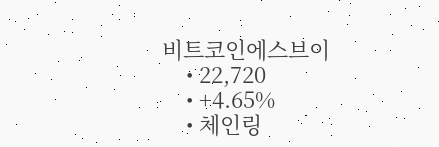비트코인에스브이
    • 22,720
    • +4.65%
    • 체인링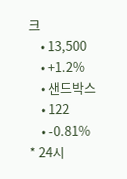크
    • 13,500
    • +1.2%
    • 샌드박스
    • 122
    • -0.81%
* 24시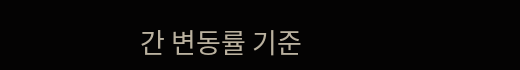간 변동률 기준